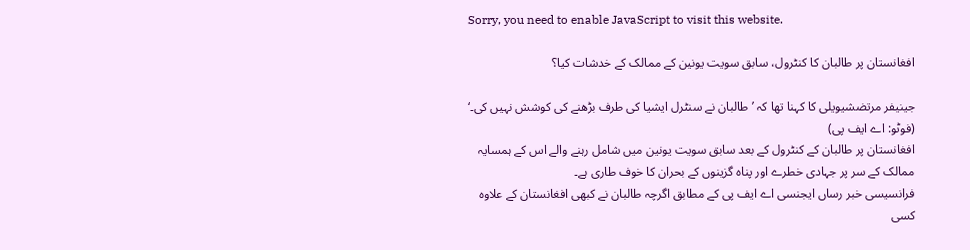Sorry, you need to enable JavaScript to visit this website.

افغانستان پر طالبان کا کنٹرول، سابق سویت یونین کے ممالک کے خدشات کیا؟

جینیفر مرتضشیویلی کا کہنا تھا کہ ’طالبان نے سنٹرل ایشیا کی طرف بڑھنے کی کوشش نہیں کی۔‘ (فوٹو: اے ایف پی)
افغانستان پر طالبان کے کنٹرول کے بعد سابق سویت یونین میں شامل رہنے والے اس کے ہمسایہ ممالک کے سر پر جہادی خطرے اور پناہ گزینوں کے بحران کا خوف طاری ہے۔
فرانسیسی خبر رساں ایجنسی اے ایف پی کے مطابق اگرچہ طالبان نے کبھی افغانستان کے علاوہ کسی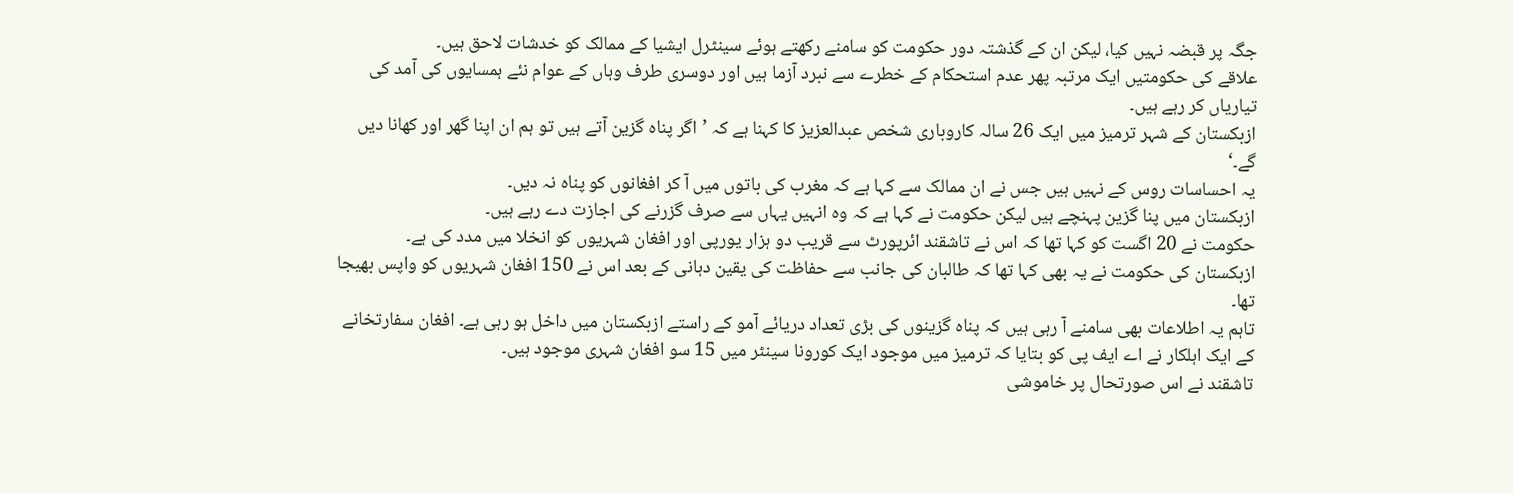جگہ پر قبضہ نہیں کیا، لیکن ان کے گذشتہ دور حکومت کو سامنے رکھتے ہوئے سینٹرل ایشیا کے ممالک کو خدشات لاحق ہیں۔
علاقے کی حکومتیں ایک مرتبہ پھر عدم استحکام کے خطرے سے نبرد آزما ہیں اور دوسری طرف وہاں کے عوام نئے ہمسایوں کی آمد کی تیاریاں کر رہے ہیں۔
ازبکستان کے شہر ترمیز میں ایک 26 سالہ کاروباری شخص عبدالعزیز کا کہنا ہے کہ ’اگر پناہ گزین آتے ہیں تو ہم ان اپنا گھر اور کھانا دیں گے۔‘
یہ احساسات روس کے نہیں ہیں جس نے ان ممالک سے کہا ہے کہ مغرب کی باتوں میں آ کر افغانوں کو پناہ نہ دیں۔
ازبکستان میں پنا گزین پہنچے ہیں لیکن حکومت نے کہا ہے کہ وہ انہیں یہاں سے صرف گزرنے کی اجازت دے رہے ہیں۔
حکومت نے 20 اگست کو کہا تھا کہ اس نے تاشقند ائرپورٹ سے قریب دو ہزار یورپی اور افغان شہریوں کو انخلا میں مدد کی ہے۔
ازبکستان کی حکومت نے یہ بھی کہا تھا کہ طالبان کی جانب سے حفاظت کی یقین دہانی کے بعد اس نے 150 افغان شہریوں کو واپس بھیجا تھا۔
تاہم یہ اطلاعات بھی سامنے آ رہی ہیں کہ پناہ گزینوں کی بڑی تعداد دریائے آمو کے راستے ازبکستان میں داخل ہو رہی ہے۔ افغان سفارتخانے کے ایک اہلکار نے اے ایف پی کو بتایا کہ ترمیز میں موجود ایک کورونا سینٹر میں 15 سو افغان شہری موجود ہیں۔
تاشقند نے اس صورتحال پر خاموشی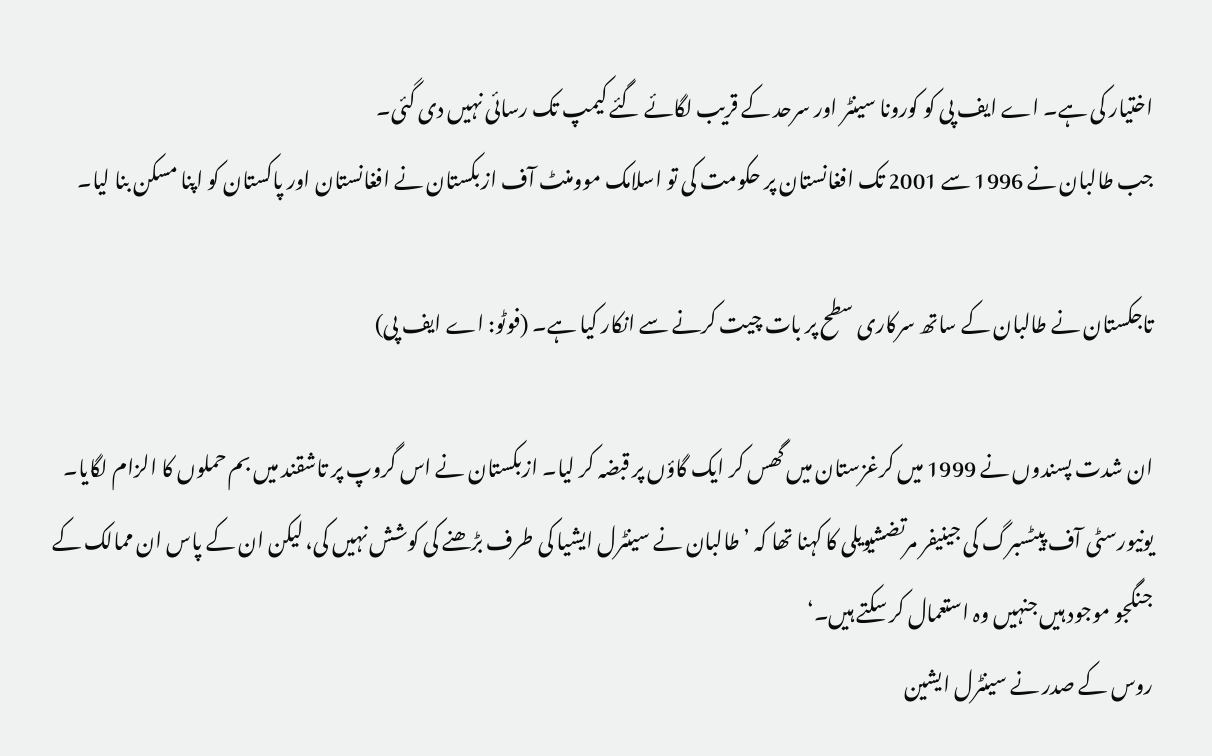اختیار کی ہے۔ اے ایف پی کو کورونا سینٹر اور سرحد کے قریب لگائے گئے کیمپ تک رسائی نہیں دی گئی۔
جب طالبان نے 1996 سے 2001 تک افغانستان پر حکومت کی تو اسلامک موومنٹ آف ازبکستان نے افغانستان اور پاکستان کو اپنا مسکن بنا لیا۔

تاجکستان نے طالبان کے ساتھ سرکاری سطح پر بات چیت کرنے سے انکار کیا ہے۔ (فوٹو: اے ایف پی)

ان شدت پسندوں نے 1999 میں کرغزستان میں گھس کر ایک گاؤں پر قبضہ کر لیا۔ ازبکستان نے اس گروپ پر تاشقند میں بم حملوں کا الزام لگایا۔
یونیورسٹی آف پیٹسبرگ کی جینیفر مرتضشیویلی کا کہنا تھا کہ ’طالبان نے سینٹرل ایشیا کی طرف بڑھنے کی کوشش نہیں کی، لیکن ان کے پاس ان ممالک کے جنگجو موجود ہیں جنہیں وہ استعمال کر سکتے ہیں۔‘
روس کے صدر نے سینٹرل ایشین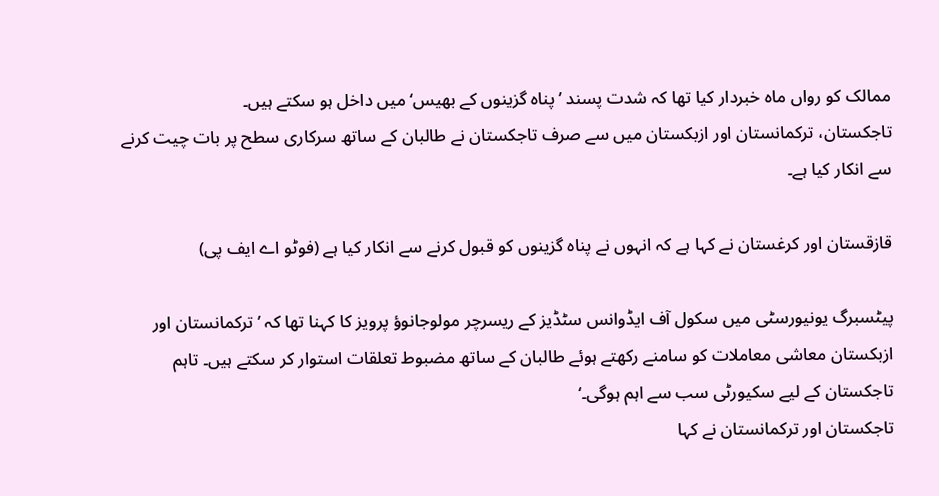ممالک کو رواں ماہ خبردار کیا تھا کہ شدت پسند ’پناہ گزینوں کے بھیس‘ میں داخل ہو سکتے ہیں۔
تاجکستان، ترکمانستان اور ازبکستان میں سے صرف تاجکستان نے طالبان کے ساتھ سرکاری سطح پر بات چیت کرنے سے انکار کیا ہے۔

قازقستان اور کرغستان نے کہا ہے کہ انہوں نے پناہ گزینوں کو قبول کرنے سے انکار کیا ہے (فوٹو اے ایف پی)

پیٹسبرگ یونیورسٹی میں سکول آف ایڈوانس سٹڈیز کے ریسرچر مولوجانوؤ پرویز کا کہنا تھا کہ ’ترکمانستان اور ازبکستان معاشی معاملات کو سامنے رکھتے ہوئے طالبان کے ساتھ مضبوط تعلقات استوار کر سکتے ہیں۔ تاہم تاجکستان کے لیے سکیورٹی سب سے اہم ہوگی۔‘
تاجکستان اور ترکمانستان نے کہا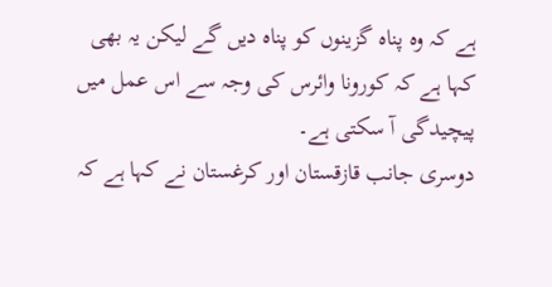ہے کہ وہ پناہ گزینوں کو پناہ دیں گے لیکن یہ بھی کہا ہے کہ کورونا وائرس کی وجہ سے اس عمل میں پیچیدگی آ سکتی ہے۔
دوسری جانب قازقستان اور کرغستان نے کہا ہے کہ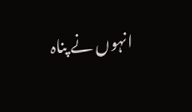انہوں نے پناہ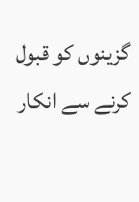گزینوں کو قبول کرنے سے انکار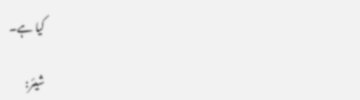کیا ہے۔

شیئر: